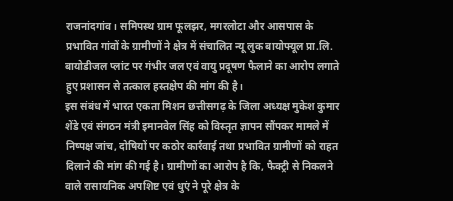राजनांदगांव। समिपस्थ ग्राम फूलझर, मगरलोटा और आसपास के प्रभावित गांवों के ग्रामीणों ने क्षेत्र में संचालित न्यू लुक बायोफ्यूल प्रा.लि. बायोडीजल प्लांट पर गंभीर जल एवं वायु प्रदूषण फैलाने का आरोप लगाते हुए प्रशासन से तत्काल हस्तक्षेप की मांग की है।
इस संबंध में भारत एकता मिशन छत्तीसगढ़ के जिला अध्यक्ष मुकेश कुमार शेंडे एवं संगठन मंत्री इमानवेल सिंह को विस्तृत ज्ञापन सौंपकर मामले में निष्पक्ष जांच, दोषियों पर कठोर कार्रवाई तथा प्रभावित ग्रामीणों को राहत दिलाने की मांग की गई है। ग्रामीणों का आरोप है कि, फैक्ट्री से निकलने वाले रासायनिक अपशिष्ट एवं धुएं ने पूरे क्षेत्र के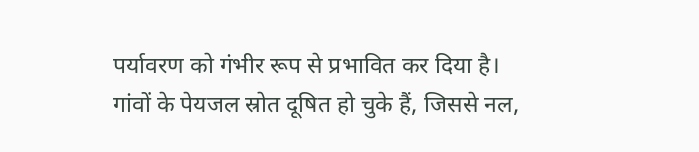पर्यावरण को गंभीर रूप से प्रभावित कर दिया है। गांवों के पेयजल स्रोत दूषित हो चुके हैं, जिससे नल,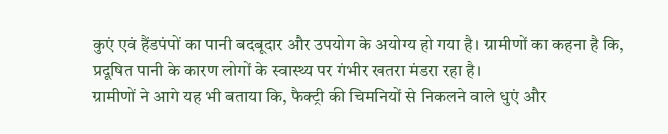कुएं एवं हैंडपंपों का पानी बदबूदार और उपयोग के अयोग्य हो गया है। ग्रामीणों का कहना है कि, प्रदूषित पानी के कारण लोगों के स्वास्थ्य पर गंभीर खतरा मंडरा रहा है।
ग्रामीणों ने आगे यह भी बताया कि, फैक्ट्री की चिमनियों से निकलने वाले धुएं और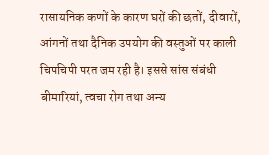रासायनिक कणों के कारण घरों की छतों, दीवारों, आंगनों तथा दैनिक उपयोग की वस्तुओं पर काली चिपचिपी परत जम रही है। इससे सांस संबंधी बीमारियां, त्वचा रोग तथा अन्य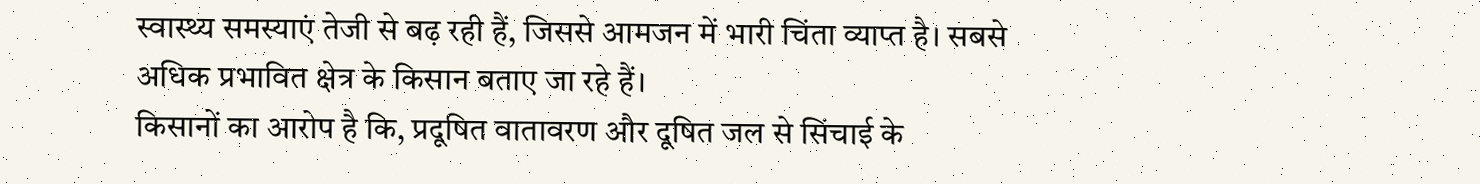स्वास्थ्य समस्याएं तेजी से बढ़ रही हैं, जिससे आमजन में भारी चिंता व्याप्त है। सबसे अधिक प्रभावित क्षेत्र के किसान बताए जा रहे हैं।
किसानों का आरोप है कि, प्रदूषित वातावरण और दूषित जल से सिंचाई के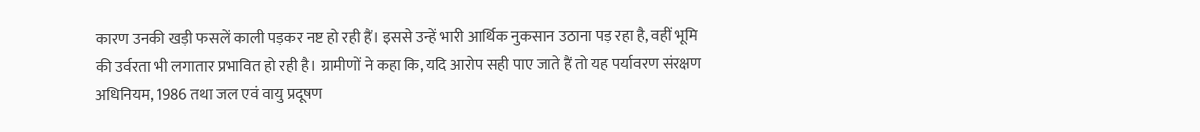कारण उनकी खड़ी फसलें काली पड़कर नष्ट हो रही हैं। इससे उन्हें भारी आर्थिक नुकसान उठाना पड़ रहा है, वहीं भूमि की उर्वरता भी लगातार प्रभावित हो रही है। ग्रामीणों ने कहा कि, यदि आरोप सही पाए जाते हैं तो यह पर्यावरण संरक्षण अधिनियम, 1986 तथा जल एवं वायु प्रदूषण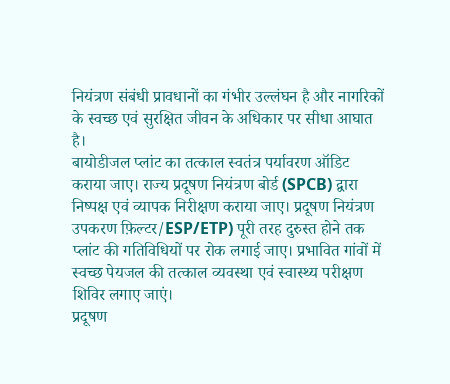नियंत्रण संबंधी प्रावधानों का गंभीर उल्लंघन है और नागरिकों के स्वच्छ एवं सुरक्षित जीवन के अधिकार पर सीधा आघात है।
बायोडीजल प्लांट का तत्काल स्वतंत्र पर्यावरण ऑडिट कराया जाए। राज्य प्रदूषण नियंत्रण बोर्ड (SPCB) द्वारा निष्पक्ष एवं व्यापक निरीक्षण कराया जाए। प्रदूषण नियंत्रण उपकरण फ़िल्टर/ESP/ETP) पूरी तरह दुरुस्त होने तक प्लांट की गतिविधियों पर रोक लगाई जाए। प्रभावित गांवों में स्वच्छ पेयजल की तत्काल व्यवस्था एवं स्वास्थ्य परीक्षण शिविर लगाए जाएं।
प्रदूषण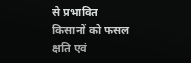से प्रभावित किसानों को फसल क्षति एवं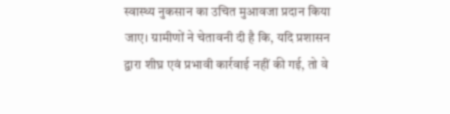स्वास्थ्य नुकसान का उचित मुआवजा प्रदान किया जाए। ग्रामीणों ने चेतावनी दी है कि, यदि प्रशासन द्वारा शीघ्र एवं प्रभावी कार्रवाई नहीं की गई, तो वे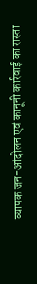व्यापक जन-आंदोलन एवं कानूनी कार्रवाई का रास्ता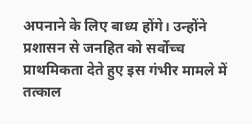अपनाने के लिए बाध्य होंगे। उन्होंने प्रशासन से जनहित को सर्वोच्च प्राथमिकता देते हुए इस गंभीर मामले में तत्काल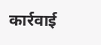कार्रवाई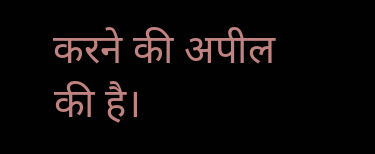करने की अपील की है।